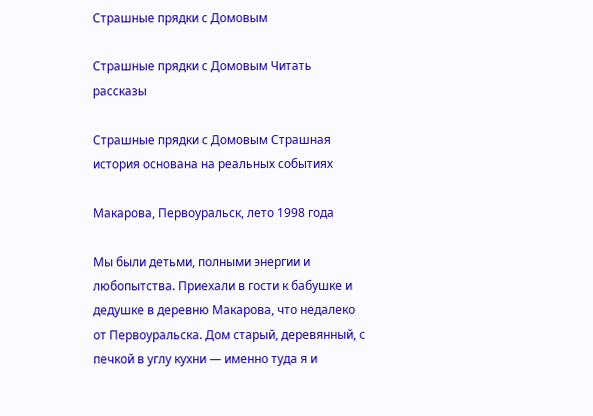Страшные прядки с Домовым

Страшные прядки с Домовым Читать рассказы

Страшные прядки с Домовым Страшная история основана на реальных событиях

Макарова, Первоуральск, лето 1998 года

Мы были детьми, полными энергии и любопытства. Приехали в гости к бабушке и дедушке в деревню Макарова, что недалеко от Первоуральска. Дом старый, деревянный, с печкой в углу кухни — именно туда я и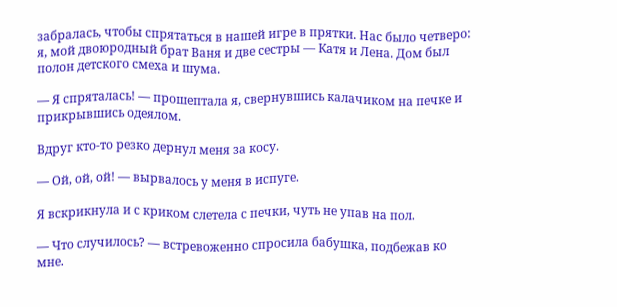забралась, чтобы спрятаться в нашей игре в прятки. Нас было четверо: я, мой двоюродный брат Ваня и две сестры — Катя и Лена. Дом был полон детского смеха и шума.

— Я спряталась! — прошептала я, свернувшись калачиком на печке и прикрывшись одеялом.

Вдруг кто-то резко дернул меня за косу.

— Ой, ой, ой! — вырвалось у меня в испуге.

Я вскрикнула и с криком слетела с печки, чуть не упав на пол.

— Что случилось? — встревоженно спросила бабушка, подбежав ко мне.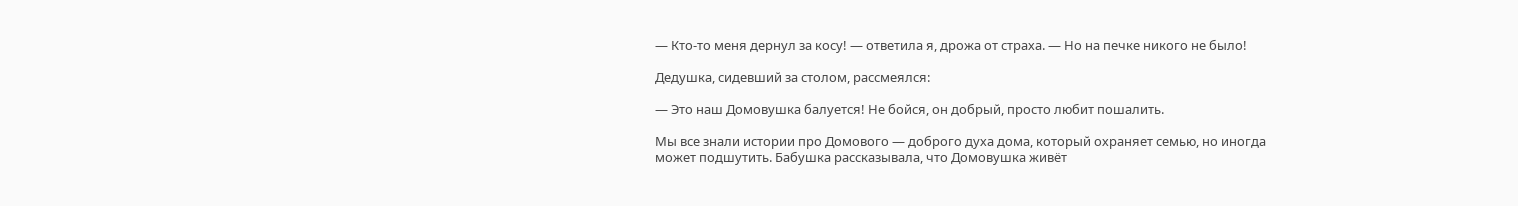— Кто-то меня дернул за косу! — ответила я, дрожа от страха. — Но на печке никого не было!

Дедушка, сидевший за столом, рассмеялся:

— Это наш Домовушка балуется! Не бойся, он добрый, просто любит пошалить.

Мы все знали истории про Домового — доброго духа дома, который охраняет семью, но иногда может подшутить. Бабушка рассказывала, что Домовушка живёт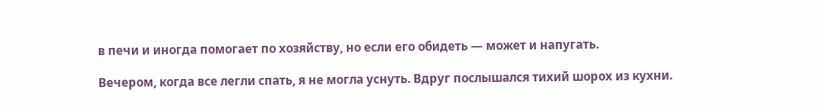в печи и иногда помогает по хозяйству, но если его обидеть — может и напугать.

Вечером, когда все легли спать, я не могла уснуть. Вдруг послышался тихий шорох из кухни.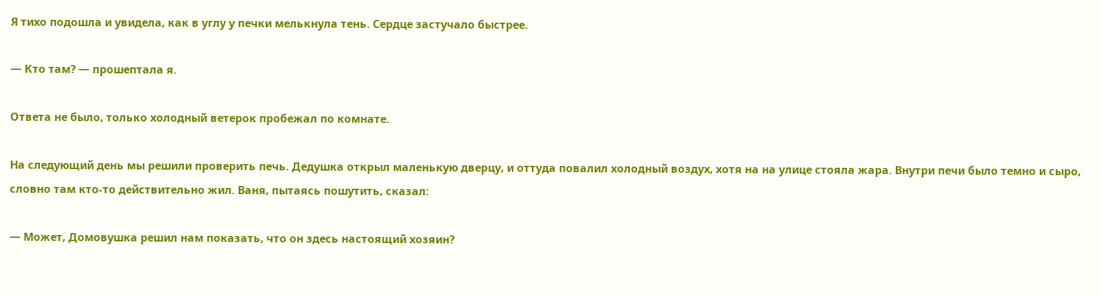Я тихо подошла и увидела, как в углу у печки мелькнула тень. Сердце застучало быстрее.

— Кто там? — прошептала я.

Ответа не было, только холодный ветерок пробежал по комнате.

На следующий день мы решили проверить печь. Дедушка открыл маленькую дверцу, и оттуда повалил холодный воздух, хотя на на улице стояла жара. Внутри печи было темно и сыро, словно там кто-то действительно жил. Ваня, пытаясь пошутить, сказал:

— Может, Домовушка решил нам показать, что он здесь настоящий хозяин?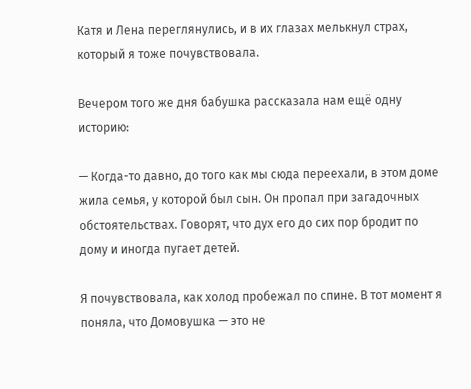Катя и Лена переглянулись, и в их глазах мелькнул страх, который я тоже почувствовала.

Вечером того же дня бабушка рассказала нам ещё одну историю:

— Когда-то давно, до того как мы сюда переехали, в этом доме жила семья, у которой был сын. Он пропал при загадочных обстоятельствах. Говорят, что дух его до сих пор бродит по дому и иногда пугает детей.

Я почувствовала, как холод пробежал по спине. В тот момент я поняла, что Домовушка — это не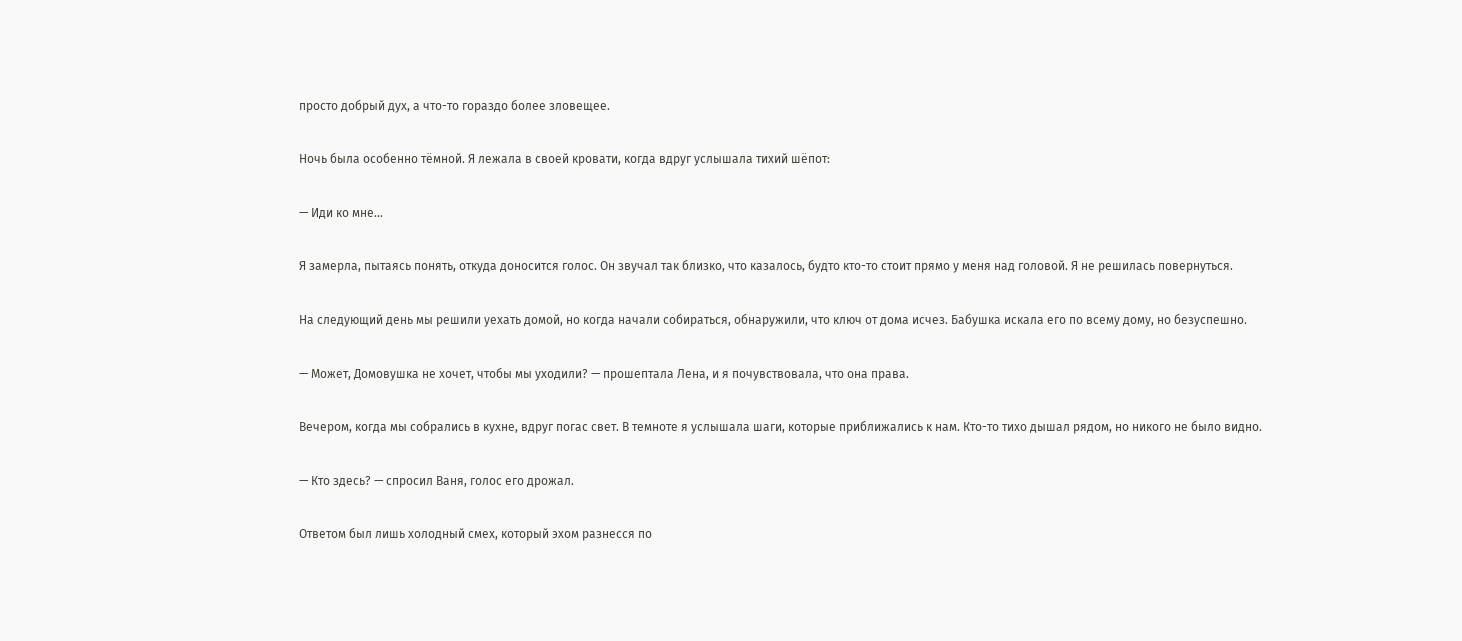просто добрый дух, а что-то гораздо более зловещее.

Ночь была особенно тёмной. Я лежала в своей кровати, когда вдруг услышала тихий шёпот:

— Иди ко мне…

Я замерла, пытаясь понять, откуда доносится голос. Он звучал так близко, что казалось, будто кто-то стоит прямо у меня над головой. Я не решилась повернуться.

На следующий день мы решили уехать домой, но когда начали собираться, обнаружили, что ключ от дома исчез. Бабушка искала его по всему дому, но безуспешно.

— Может, Домовушка не хочет, чтобы мы уходили? — прошептала Лена, и я почувствовала, что она права.

Вечером, когда мы собрались в кухне, вдруг погас свет. В темноте я услышала шаги, которые приближались к нам. Кто-то тихо дышал рядом, но никого не было видно.

— Кто здесь? — спросил Ваня, голос его дрожал.

Ответом был лишь холодный смех, который эхом разнесся по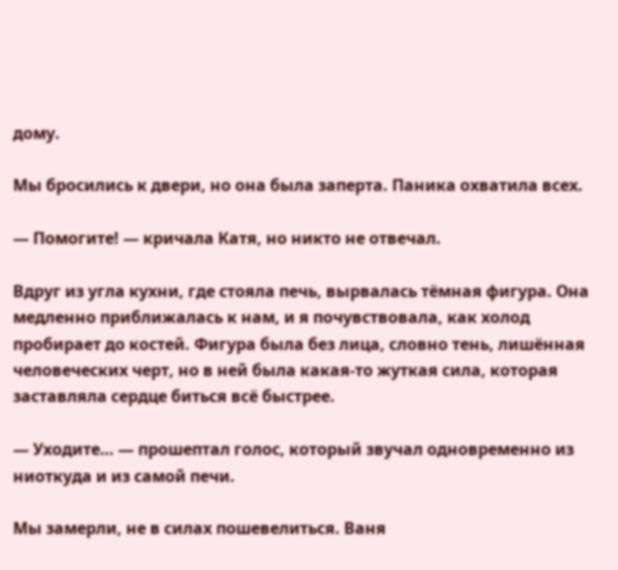дому.

Мы бросились к двери, но она была заперта. Паника охватила всех.

— Помогите! — кричала Катя, но никто не отвечал.

Вдруг из угла кухни, где стояла печь, вырвалась тёмная фигура. Она медленно приближалась к нам, и я почувствовала, как холод пробирает до костей. Фигура была без лица, словно тень, лишённая человеческих черт, но в ней была какая-то жуткая сила, которая заставляла сердце биться всё быстрее.

— Уходите… — прошептал голос, который звучал одновременно из ниоткуда и из самой печи.

Мы замерли, не в силах пошевелиться. Ваня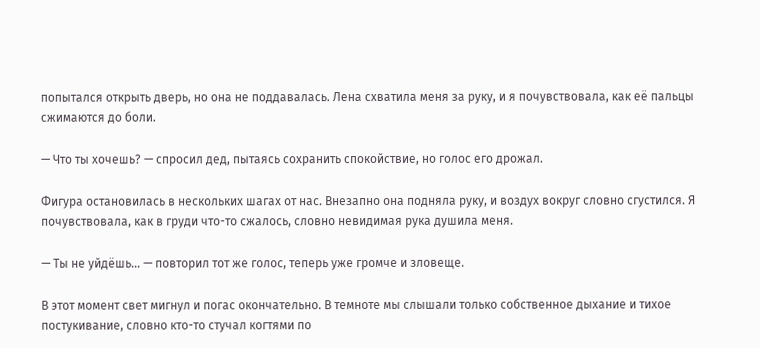попытался открыть дверь, но она не поддавалась. Лена схватила меня за руку, и я почувствовала, как её пальцы сжимаются до боли.

— Что ты хочешь? — спросил дед, пытаясь сохранить спокойствие, но голос его дрожал.

Фигура остановилась в нескольких шагах от нас. Внезапно она подняла руку, и воздух вокруг словно сгустился. Я почувствовала, как в груди что-то сжалось, словно невидимая рука душила меня.

— Ты не уйдёшь… — повторил тот же голос, теперь уже громче и зловеще.

В этот момент свет мигнул и погас окончательно. В темноте мы слышали только собственное дыхание и тихое постукивание, словно кто-то стучал когтями по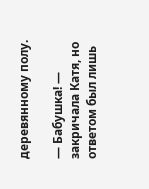деревянному полу.

— Бабушка! — закричала Катя, но ответом был лишь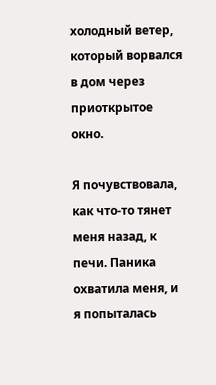холодный ветер, который ворвался в дом через приоткрытое окно.

Я почувствовала, как что-то тянет меня назад, к печи. Паника охватила меня, и я попыталась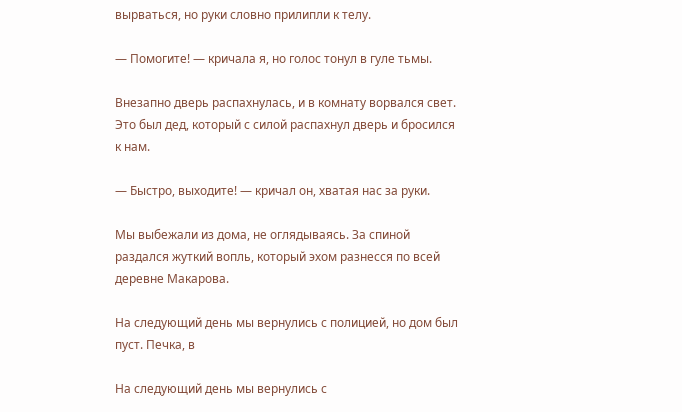вырваться, но руки словно прилипли к телу.

— Помогите! — кричала я, но голос тонул в гуле тьмы.

Внезапно дверь распахнулась, и в комнату ворвался свет. Это был дед, который с силой распахнул дверь и бросился к нам.

— Быстро, выходите! — кричал он, хватая нас за руки.

Мы выбежали из дома, не оглядываясь. За спиной раздался жуткий вопль, который эхом разнесся по всей деревне Макарова.

На следующий день мы вернулись с полицией, но дом был пуст. Печка, в

На следующий день мы вернулись с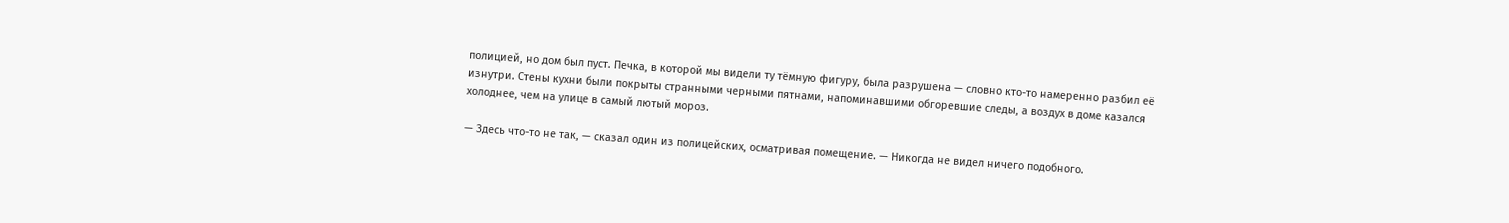полицией, но дом был пуст. Печка, в которой мы видели ту тёмную фигуру, была разрушена — словно кто-то намеренно разбил её изнутри. Стены кухни были покрыты странными черными пятнами, напоминавшими обгоревшие следы, а воздух в доме казался холоднее, чем на улице в самый лютый мороз.

— Здесь что-то не так, — сказал один из полицейских, осматривая помещение. — Никогда не видел ничего подобного.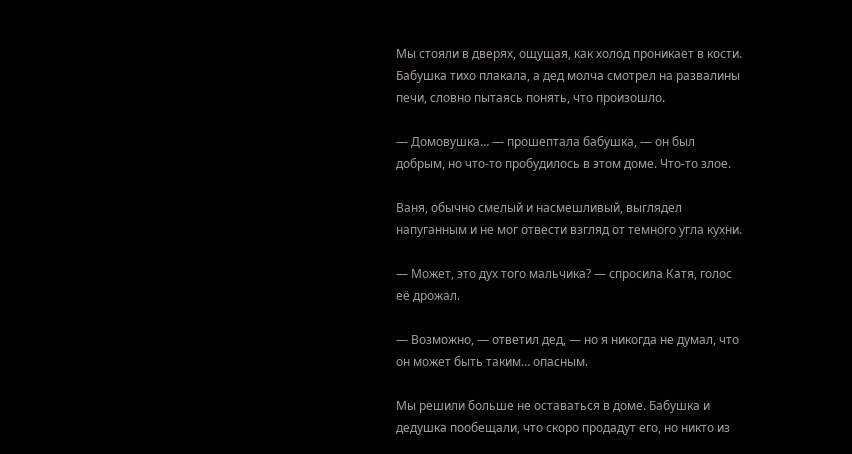Мы стояли в дверях, ощущая, как холод проникает в кости. Бабушка тихо плакала, а дед молча смотрел на развалины печи, словно пытаясь понять, что произошло.

— Домовушка… — прошептала бабушка, — он был добрым, но что-то пробудилось в этом доме. Что-то злое.

Ваня, обычно смелый и насмешливый, выглядел напуганным и не мог отвести взгляд от темного угла кухни.

— Может, это дух того мальчика? — спросила Катя, голос её дрожал.

— Возможно, — ответил дед, — но я никогда не думал, что он может быть таким… опасным.

Мы решили больше не оставаться в доме. Бабушка и дедушка пообещали, что скоро продадут его, но никто из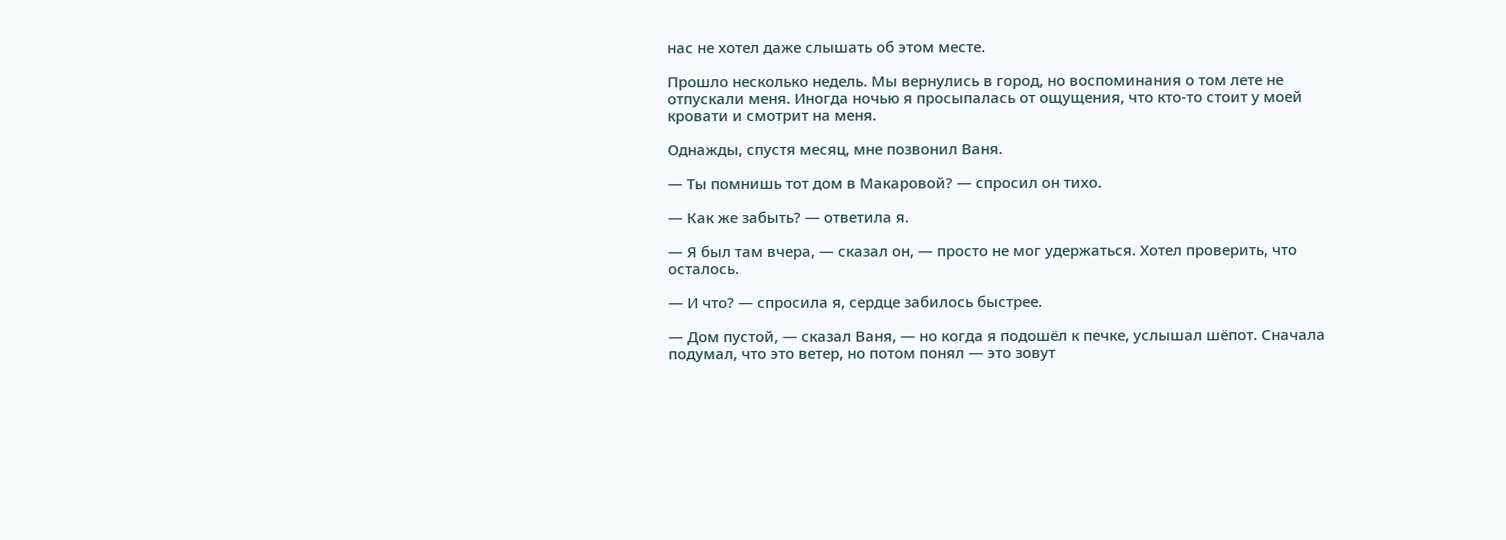нас не хотел даже слышать об этом месте.

Прошло несколько недель. Мы вернулись в город, но воспоминания о том лете не отпускали меня. Иногда ночью я просыпалась от ощущения, что кто-то стоит у моей кровати и смотрит на меня.

Однажды, спустя месяц, мне позвонил Ваня.

— Ты помнишь тот дом в Макаровой? — спросил он тихо.

— Как же забыть? — ответила я.

— Я был там вчера, — сказал он, — просто не мог удержаться. Хотел проверить, что осталось.

— И что? — спросила я, сердце забилось быстрее.

— Дом пустой, — сказал Ваня, — но когда я подошёл к печке, услышал шёпот. Сначала подумал, что это ветер, но потом понял — это зовут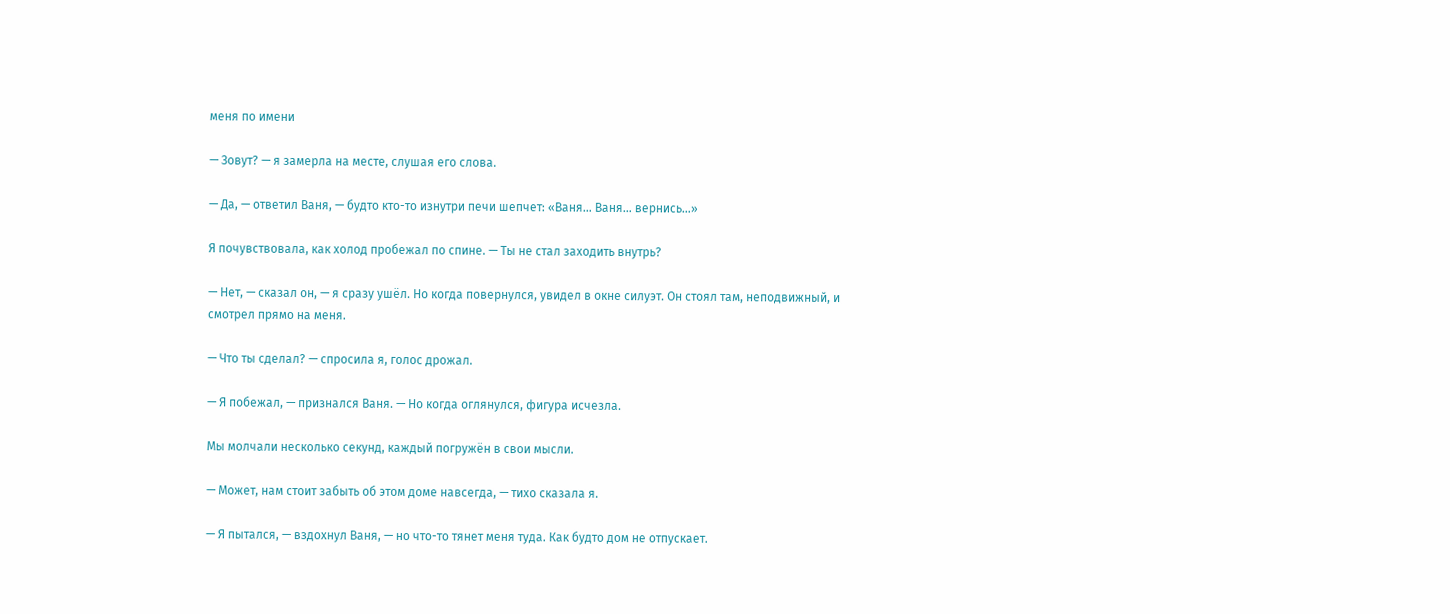меня по имени

— Зовут? — я замерла на месте, слушая его слова.

— Да, — ответил Ваня, — будто кто-то изнутри печи шепчет: «Ваня… Ваня… вернись…»

Я почувствовала, как холод пробежал по спине. — Ты не стал заходить внутрь?

— Нет, — сказал он, — я сразу ушёл. Но когда повернулся, увидел в окне силуэт. Он стоял там, неподвижный, и смотрел прямо на меня.

— Что ты сделал? — спросила я, голос дрожал.

— Я побежал, — признался Ваня. — Но когда оглянулся, фигура исчезла.

Мы молчали несколько секунд, каждый погружён в свои мысли.

— Может, нам стоит забыть об этом доме навсегда, — тихо сказала я.

— Я пытался, — вздохнул Ваня, — но что-то тянет меня туда. Как будто дом не отпускает.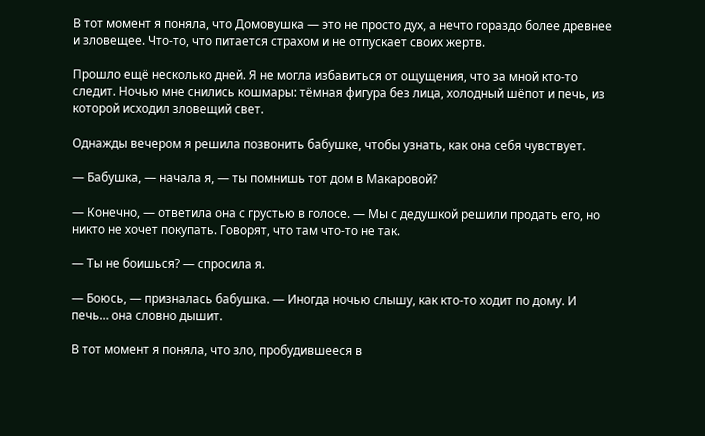В тот момент я поняла, что Домовушка — это не просто дух, а нечто гораздо более древнее и зловещее. Что-то, что питается страхом и не отпускает своих жертв.

Прошло ещё несколько дней. Я не могла избавиться от ощущения, что за мной кто-то следит. Ночью мне снились кошмары: тёмная фигура без лица, холодный шёпот и печь, из которой исходил зловещий свет.

Однажды вечером я решила позвонить бабушке, чтобы узнать, как она себя чувствует.

— Бабушка, — начала я, — ты помнишь тот дом в Макаровой?

— Конечно, — ответила она с грустью в голосе. — Мы с дедушкой решили продать его, но никто не хочет покупать. Говорят, что там что-то не так.

— Ты не боишься? — спросила я.

— Боюсь, — призналась бабушка. — Иногда ночью слышу, как кто-то ходит по дому. И печь… она словно дышит.

В тот момент я поняла, что зло, пробудившееся в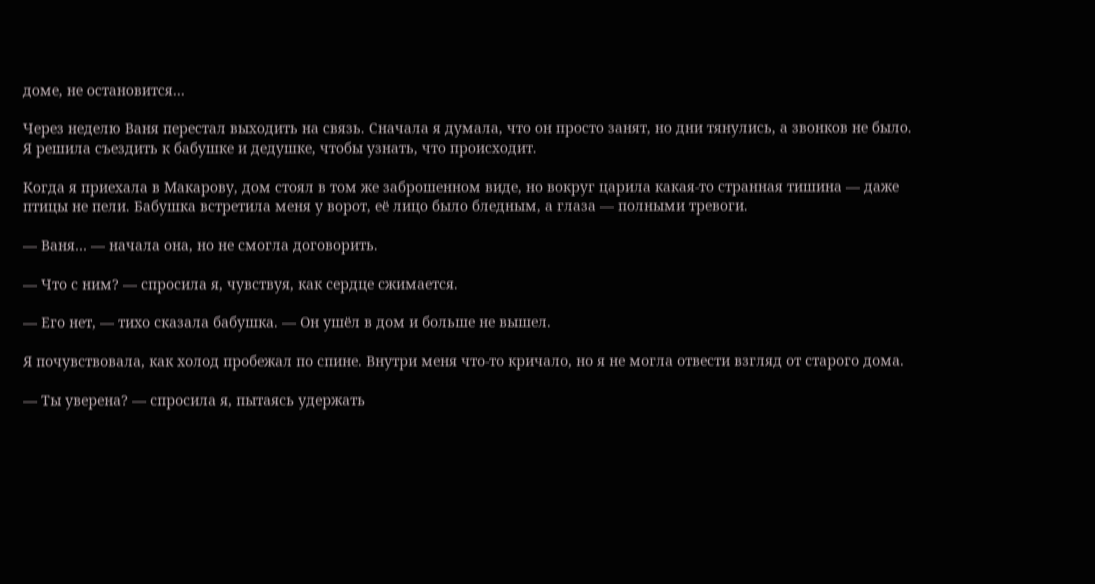доме, не остановится…

Через неделю Ваня перестал выходить на связь. Сначала я думала, что он просто занят, но дни тянулись, а звонков не было. Я решила съездить к бабушке и дедушке, чтобы узнать, что происходит.

Когда я приехала в Макарову, дом стоял в том же заброшенном виде, но вокруг царила какая-то странная тишина — даже птицы не пели. Бабушка встретила меня у ворот, её лицо было бледным, а глаза — полными тревоги.

— Ваня… — начала она, но не смогла договорить.

— Что с ним? — спросила я, чувствуя, как сердце сжимается.

— Его нет, — тихо сказала бабушка. — Он ушёл в дом и больше не вышел.

Я почувствовала, как холод пробежал по спине. Внутри меня что-то кричало, но я не могла отвести взгляд от старого дома.

— Ты уверена? — спросила я, пытаясь удержать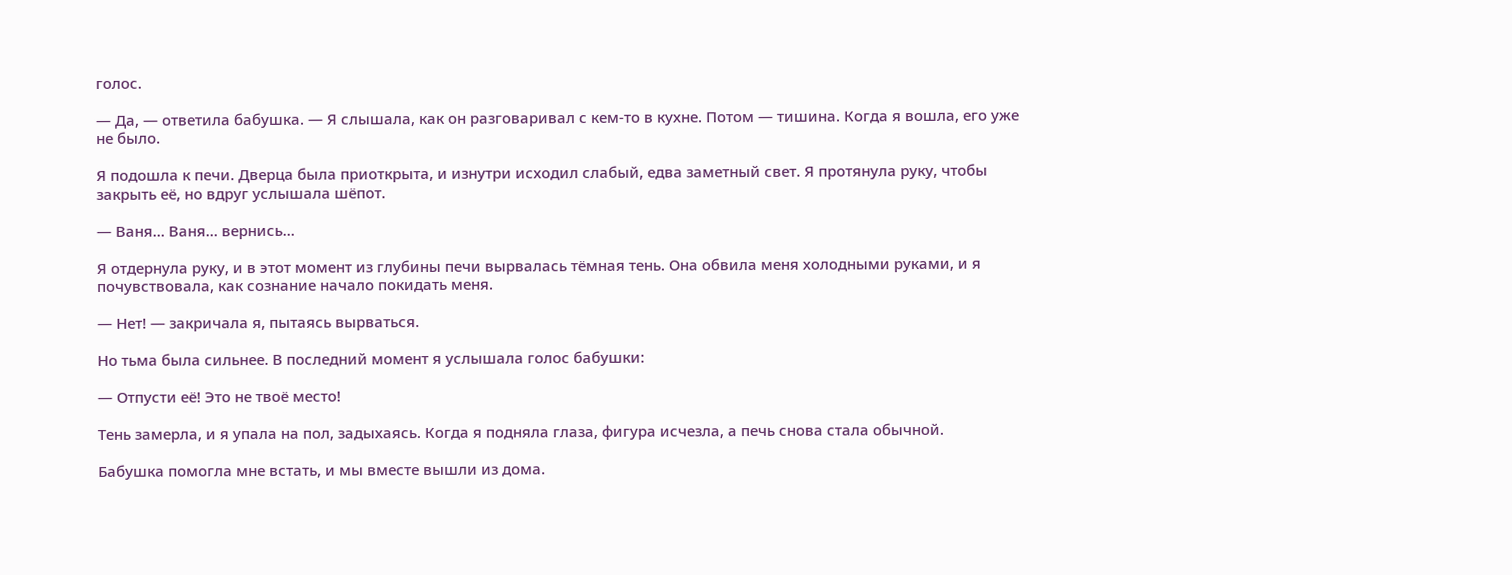голос.

— Да, — ответила бабушка. — Я слышала, как он разговаривал с кем-то в кухне. Потом — тишина. Когда я вошла, его уже не было.

Я подошла к печи. Дверца была приоткрыта, и изнутри исходил слабый, едва заметный свет. Я протянула руку, чтобы закрыть её, но вдруг услышала шёпот.

— Ваня… Ваня… вернись…

Я отдернула руку, и в этот момент из глубины печи вырвалась тёмная тень. Она обвила меня холодными руками, и я почувствовала, как сознание начало покидать меня.

— Нет! — закричала я, пытаясь вырваться.

Но тьма была сильнее. В последний момент я услышала голос бабушки:

— Отпусти её! Это не твоё место!

Тень замерла, и я упала на пол, задыхаясь. Когда я подняла глаза, фигура исчезла, а печь снова стала обычной.

Бабушка помогла мне встать, и мы вместе вышли из дома.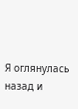Я оглянулась назад и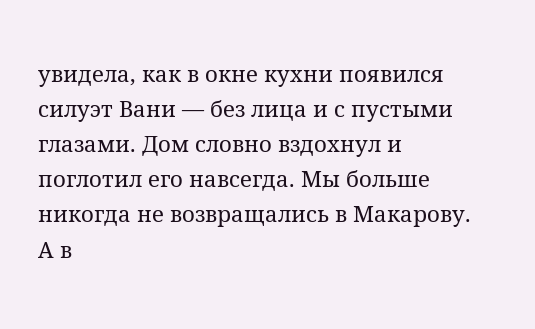увидела, как в окне кухни появился силуэт Вани — без лица и с пустыми глазами. Дом словно вздохнул и поглотил его навсегда. Мы больше никогда не возвращались в Макарову. А в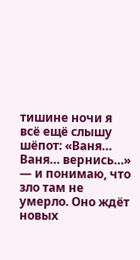тишине ночи я всё ещё слышу шёпот: «Ваня… Ваня… вернись…» — и понимаю, что зло там не умерло. Оно ждёт новых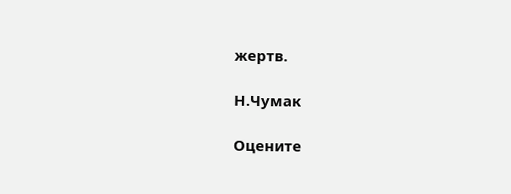жертв.

Н.Чумак

Оцените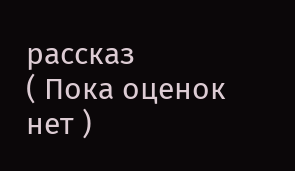рассказ
( Пока оценок нет )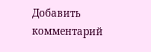Добавить комментарий